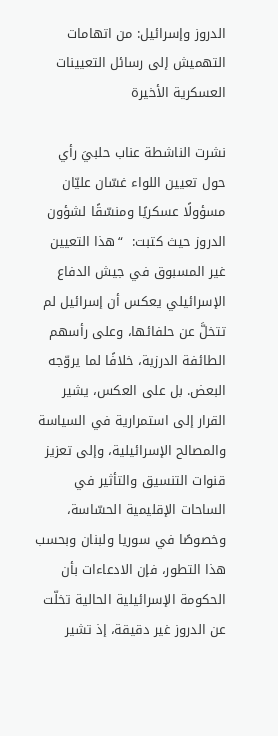الدروز وإسرائيل: من اتهامات التهميش إلى رسائل التعيينات العسكرية الأخيرة

نشرت الناشطة عناب حلبيَ رأي حول تعيين اللواء غسّان عليّان مسؤولًا عسكريًا ومنسّقًا لشؤون الدروز حيث كتبت:  “هذا التعيين غير المسبوق في جيش الدفاع الإسرائيلي يعكس أن إسرائيل لم تتخلَّ عن حلفائها، وعلى رأسهم الطائفة الدرزية، خلافًا لما يروّجه البعض. بل على العكس، يشير القرار إلى استمرارية في السياسة والمصالح الإسرائيلية، وإلى تعزيز قنوات التنسيق والتأثير في الساحات الإقليمية الحسّاسة، وخصوصًا في سوريا ولبنان وبحسب هذا التطور، فإن الادعاءات بأن الحكومة الإسرائيلية الحالية تخلّت عن الدروز غير دقيقة، إذ تشير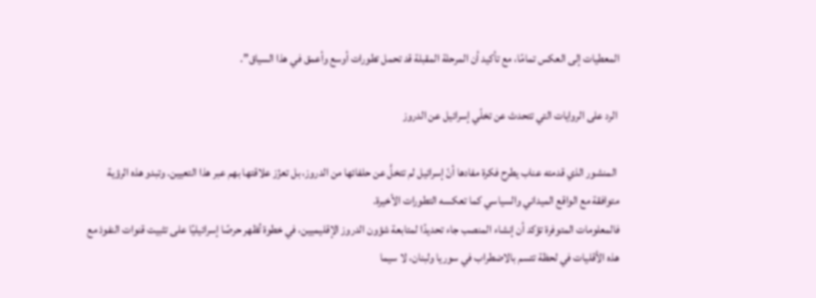المعطيات إلى العكس تمامًا، مع تأكيد أن المرحلة المقبلة قد تحمل تطورات أوسع وأعمق في هذا السياق”.

 الرد على الروايات التي تتحدث عن تخلّي إسرائيل عن الدروز

 المنشور الذي قدمته عناب يطرح فكرة مفادها أنّ إسرائيل لم تتخلَّ عن حلفائها من الدروز، بل تعزّز علاقتها بهم عبر هذا التعيين. وتبدو هذه الرؤية متوافقة مع الواقع الميداني والسياسي كما تعكسه التطورات الأخيرة.
فالمعلومات المتوفرة تؤكد أن إنشاء المنصب جاء تحديدًا لمتابعة شؤون الدروز الإقليميين، في خطوة تُظهر حرصًا إسرائيليًا على تثبيت قنوات النفوذ مع هذه الأقليات في لحظة تتسم بالاضطراب في سوريا ولبنان، لا سيما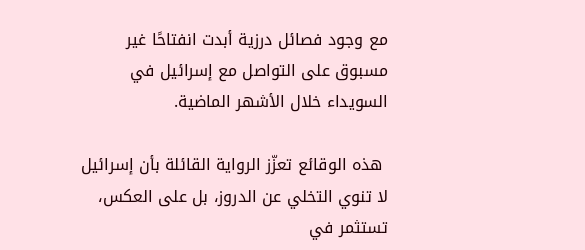مع وجود فصائل درزية أبدت انفتاحًا غير مسبوق على التواصل مع إسرائيل في السويداء خلال الأشهر الماضية.

 هذه الوقائع تعزّز الرواية القائلة بأن إسرائيل لا تنوي التخلي عن الدروز، بل على العكس، تستثمر في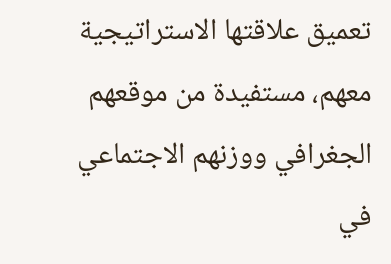تعميق علاقتها الاستراتيجية معهم، مستفيدة من موقعهم الجغرافي ووزنهم الاجتماعي في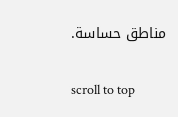مناطق حساسة.

scroll to top